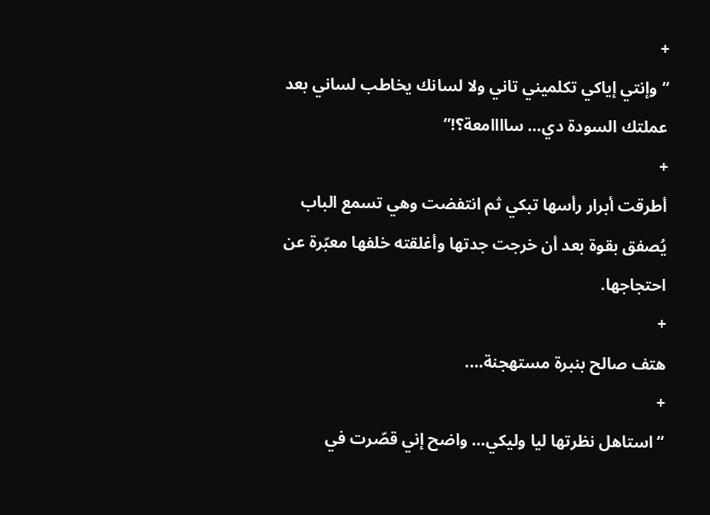+
“وإنتي إياكي تكلميني تاني ولا لسانك يخاطب لساني بعد عملتك السودة دي… ساااامعة؟!”
+
أطرقت أبرار رأسها تبكي ثم انتفضت وهي تسمع الباب يُصفق بقوة بعد أن خرجت جدتها وأغلقته خلفها معبّرة عن احتجاجها.
+
هتف صالح بنبرة مستهجنة….
+
“استاهل نظرتها ليا وليكي… واضح إني قصّرت في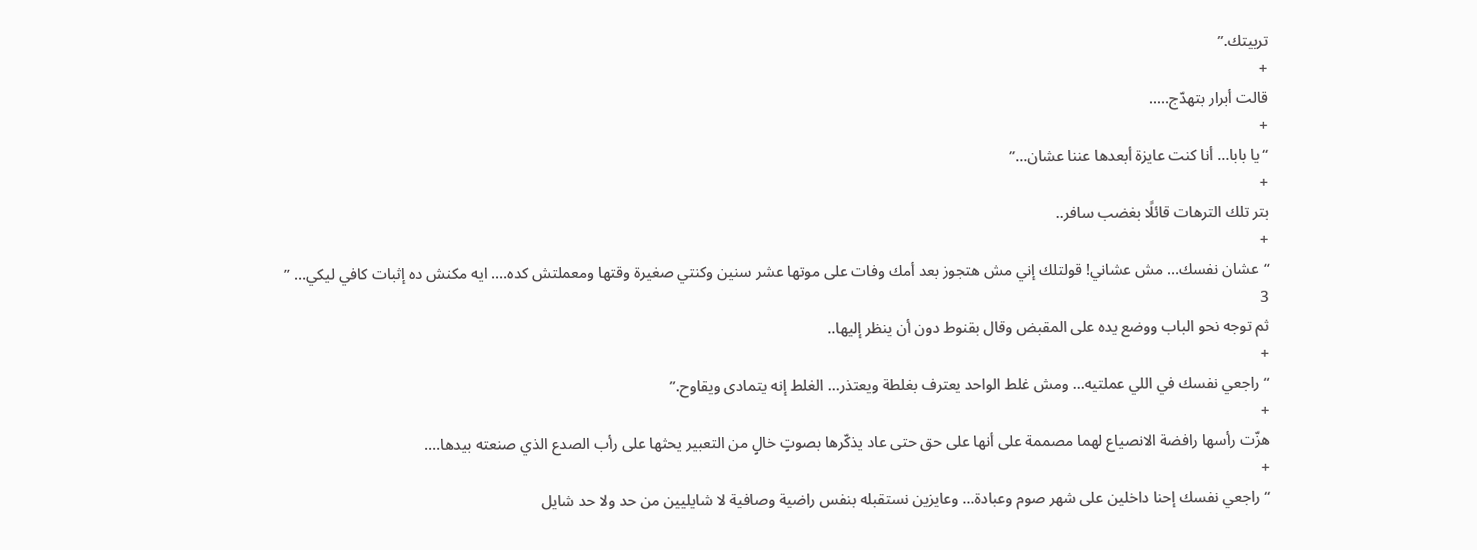تربيتك.”
+
قالت أبرار بتهدّج…..
+
“يا بابا… أنا كنت عايزة أبعدها عننا عشان…”
+
بتر تلك الترهات قائلًا بغضب سافر..
+
“عشان نفسك… مش عشاني! قولتلك إني مش هتجوز بعد أمك وفات على موتها عشر سنين وكنتي صغيرة وقتها ومعملتش كده…. ايه مكنش ده إثبات كافي ليكي… ”
3
ثم توجه نحو الباب ووضع يده على المقبض وقال بقنوط دون أن ينظر إليها..
+
“راجعي نفسك في اللي عملتيه… ومش غلط الواحد يعترف بغلطة ويعتذر… الغلط إنه يتمادى ويقاوح.”
+
هزّت رأسها رافضة الانصياع لهما مصممة على أنها على حق حتى عاد يذكّرها بصوتٍ خالٍ من التعبير يحثها على رأب الصدع الذي صنعته بيدها….
+
“راجعي نفسك إحنا داخلين على شهر صوم وعبادة… وعايزين نستقبله بنفس راضية وصافية لا شايليين من حد ولا حد شايل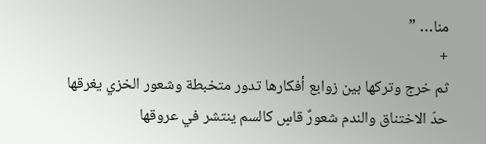منا… ”
+
ثم خرج وتركها بين زوابع أفكارها تدور متخبطة وشعور الخزي يغرقها حدّ الاختناق والندم شعورٌ قاسٍ كالسم ينتشر في عروقها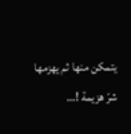يتمكن منها ثم يهزمها شرّ هزيمة !…